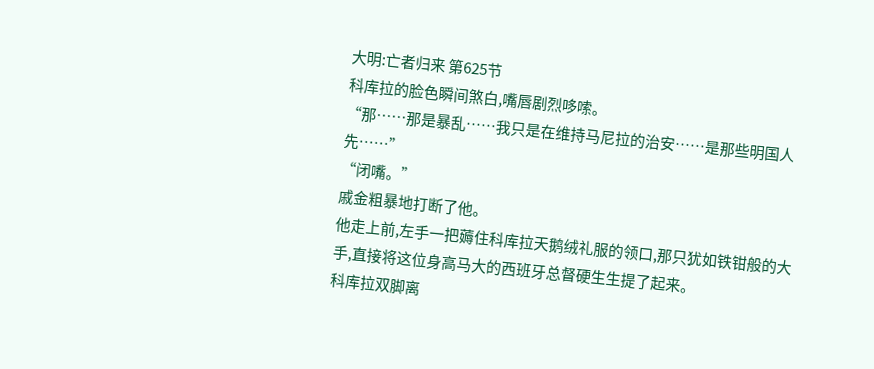大明:亡者归来 第625节
科库拉的脸色瞬间煞白,嘴唇剧烈哆嗦。
“那……那是暴乱……我只是在维持马尼拉的治安……是那些明国人先……”
“闭嘴。”
戚金粗暴地打断了他。
他走上前,左手一把薅住科库拉天鹅绒礼服的领口,那只犹如铁钳般的大手,直接将这位身高马大的西班牙总督硬生生提了起来。
科库拉双脚离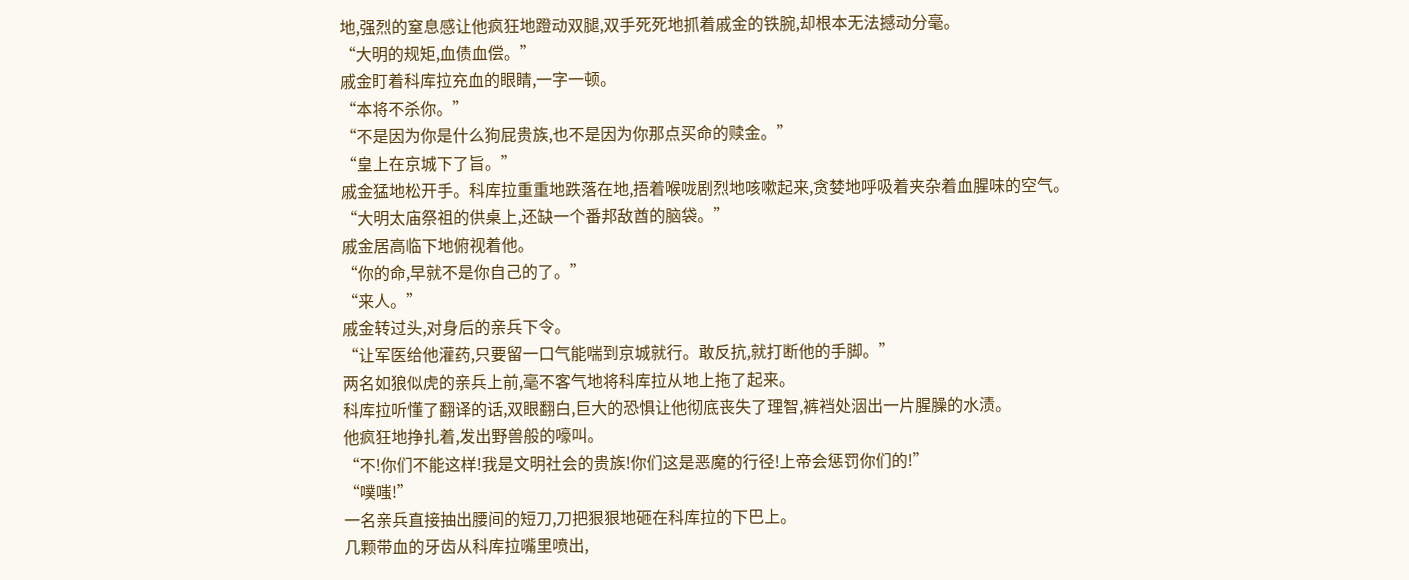地,强烈的窒息感让他疯狂地蹬动双腿,双手死死地抓着戚金的铁腕,却根本无法撼动分毫。
“大明的规矩,血债血偿。”
戚金盯着科库拉充血的眼睛,一字一顿。
“本将不杀你。”
“不是因为你是什么狗屁贵族,也不是因为你那点买命的赎金。”
“皇上在京城下了旨。”
戚金猛地松开手。科库拉重重地跌落在地,捂着喉咙剧烈地咳嗽起来,贪婪地呼吸着夹杂着血腥味的空气。
“大明太庙祭祖的供桌上,还缺一个番邦敌酋的脑袋。”
戚金居高临下地俯视着他。
“你的命,早就不是你自己的了。”
“来人。”
戚金转过头,对身后的亲兵下令。
“让军医给他灌药,只要留一口气能喘到京城就行。敢反抗,就打断他的手脚。”
两名如狼似虎的亲兵上前,毫不客气地将科库拉从地上拖了起来。
科库拉听懂了翻译的话,双眼翻白,巨大的恐惧让他彻底丧失了理智,裤裆处洇出一片腥臊的水渍。
他疯狂地挣扎着,发出野兽般的嚎叫。
“不!你们不能这样!我是文明社会的贵族!你们这是恶魔的行径!上帝会惩罚你们的!”
“噗嗤!”
一名亲兵直接抽出腰间的短刀,刀把狠狠地砸在科库拉的下巴上。
几颗带血的牙齿从科库拉嘴里喷出,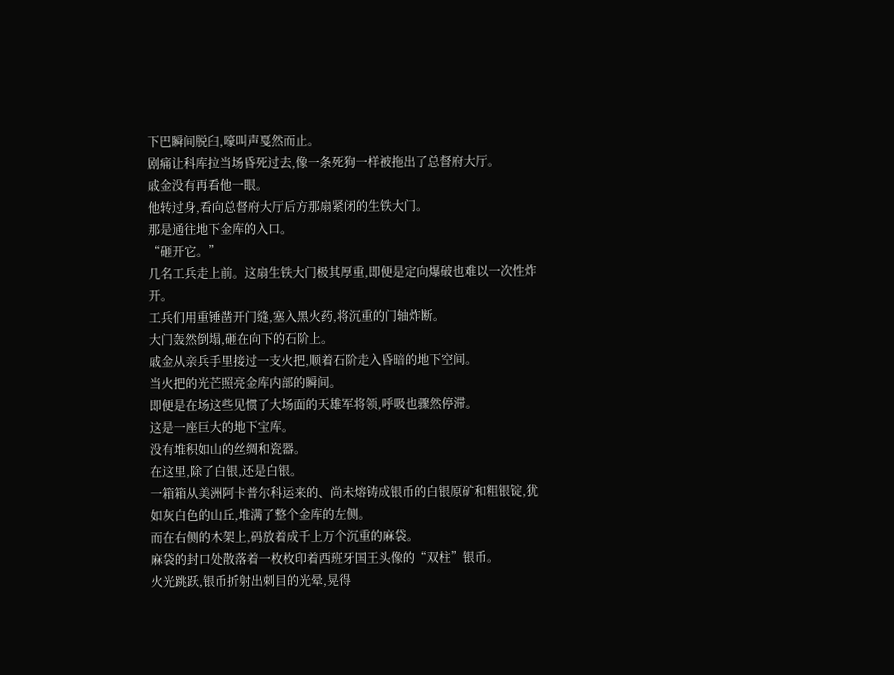下巴瞬间脱臼,嚎叫声戛然而止。
剧痛让科库拉当场昏死过去,像一条死狗一样被拖出了总督府大厅。
戚金没有再看他一眼。
他转过身,看向总督府大厅后方那扇紧闭的生铁大门。
那是通往地下金库的入口。
“砸开它。”
几名工兵走上前。这扇生铁大门极其厚重,即便是定向爆破也难以一次性炸开。
工兵们用重锤凿开门缝,塞入黑火药,将沉重的门轴炸断。
大门轰然倒塌,砸在向下的石阶上。
戚金从亲兵手里接过一支火把,顺着石阶走入昏暗的地下空间。
当火把的光芒照亮金库内部的瞬间。
即便是在场这些见惯了大场面的天雄军将领,呼吸也骤然停滞。
这是一座巨大的地下宝库。
没有堆积如山的丝绸和瓷器。
在这里,除了白银,还是白银。
一箱箱从美洲阿卡普尔科运来的、尚未熔铸成银币的白银原矿和粗银锭,犹如灰白色的山丘,堆满了整个金库的左侧。
而在右侧的木架上,码放着成千上万个沉重的麻袋。
麻袋的封口处散落着一枚枚印着西班牙国王头像的“双柱”银币。
火光跳跃,银币折射出刺目的光晕,晃得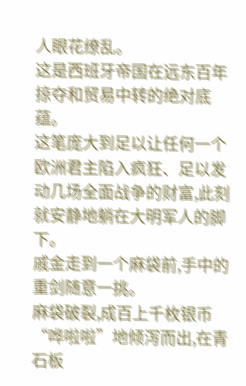人眼花缭乱。
这是西班牙帝国在远东百年掠夺和贸易中转的绝对底蕴。
这笔庞大到足以让任何一个欧洲君主陷入疯狂、足以发动几场全面战争的财富,此刻就安静地躺在大明军人的脚下。
戚金走到一个麻袋前,手中的重剑随意一挑。
麻袋破裂,成百上千枚银币“哗啦啦”地倾泻而出,在青石板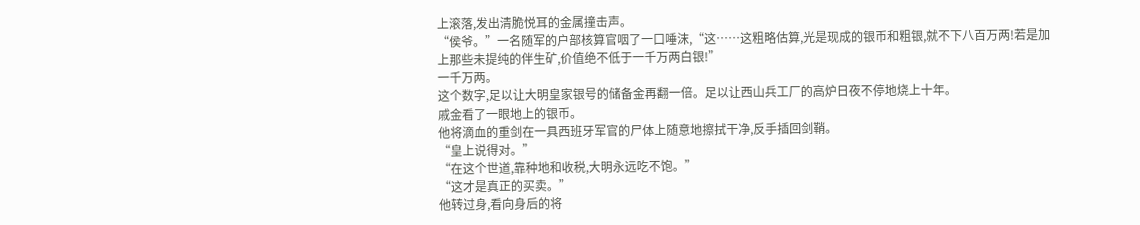上滚落,发出清脆悦耳的金属撞击声。
“侯爷。”一名随军的户部核算官咽了一口唾沫,“这……这粗略估算,光是现成的银币和粗银,就不下八百万两!若是加上那些未提纯的伴生矿,价值绝不低于一千万两白银!”
一千万两。
这个数字,足以让大明皇家银号的储备金再翻一倍。足以让西山兵工厂的高炉日夜不停地烧上十年。
戚金看了一眼地上的银币。
他将滴血的重剑在一具西班牙军官的尸体上随意地擦拭干净,反手插回剑鞘。
“皇上说得对。”
“在这个世道,靠种地和收税,大明永远吃不饱。”
“这才是真正的买卖。”
他转过身,看向身后的将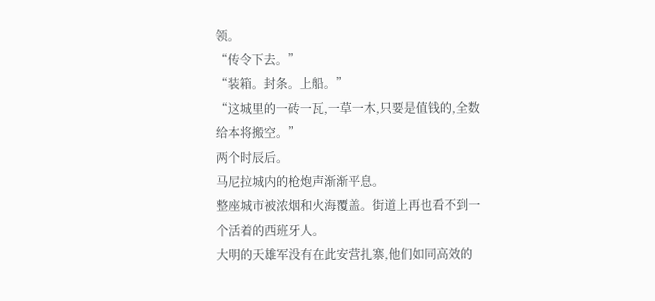领。
“传令下去。”
“装箱。封条。上船。”
“这城里的一砖一瓦,一草一木,只要是值钱的,全数给本将搬空。”
两个时辰后。
马尼拉城内的枪炮声渐渐平息。
整座城市被浓烟和火海覆盖。街道上再也看不到一个活着的西班牙人。
大明的天雄军没有在此安营扎寨,他们如同高效的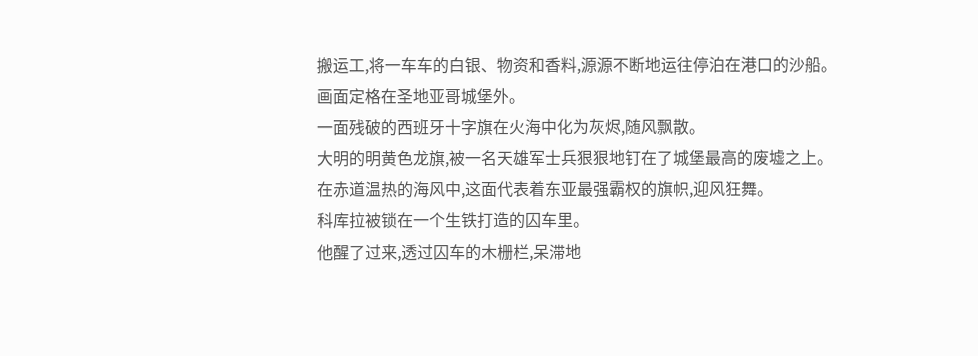搬运工,将一车车的白银、物资和香料,源源不断地运往停泊在港口的沙船。
画面定格在圣地亚哥城堡外。
一面残破的西班牙十字旗在火海中化为灰烬,随风飘散。
大明的明黄色龙旗,被一名天雄军士兵狠狠地钉在了城堡最高的废墟之上。
在赤道温热的海风中,这面代表着东亚最强霸权的旗帜,迎风狂舞。
科库拉被锁在一个生铁打造的囚车里。
他醒了过来,透过囚车的木栅栏,呆滞地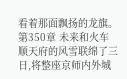看着那面飘扬的龙旗。
第350章 未来和火车
顺天府的风雪联绵了三日,将整座京师内外城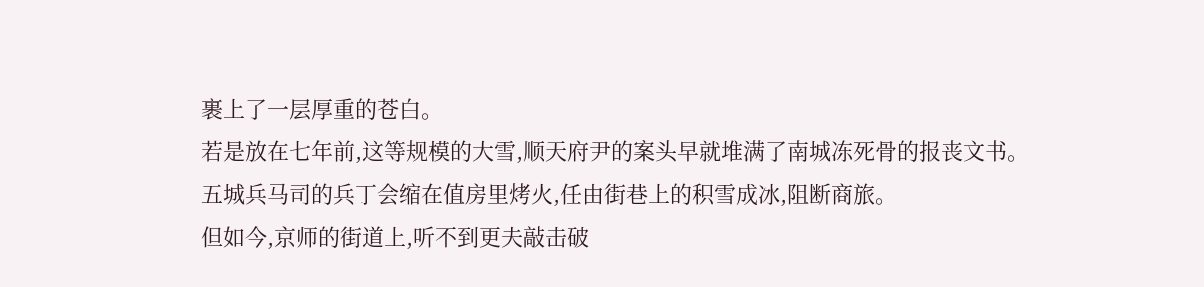裹上了一层厚重的苍白。
若是放在七年前,这等规模的大雪,顺天府尹的案头早就堆满了南城冻死骨的报丧文书。
五城兵马司的兵丁会缩在值房里烤火,任由街巷上的积雪成冰,阻断商旅。
但如今,京师的街道上,听不到更夫敲击破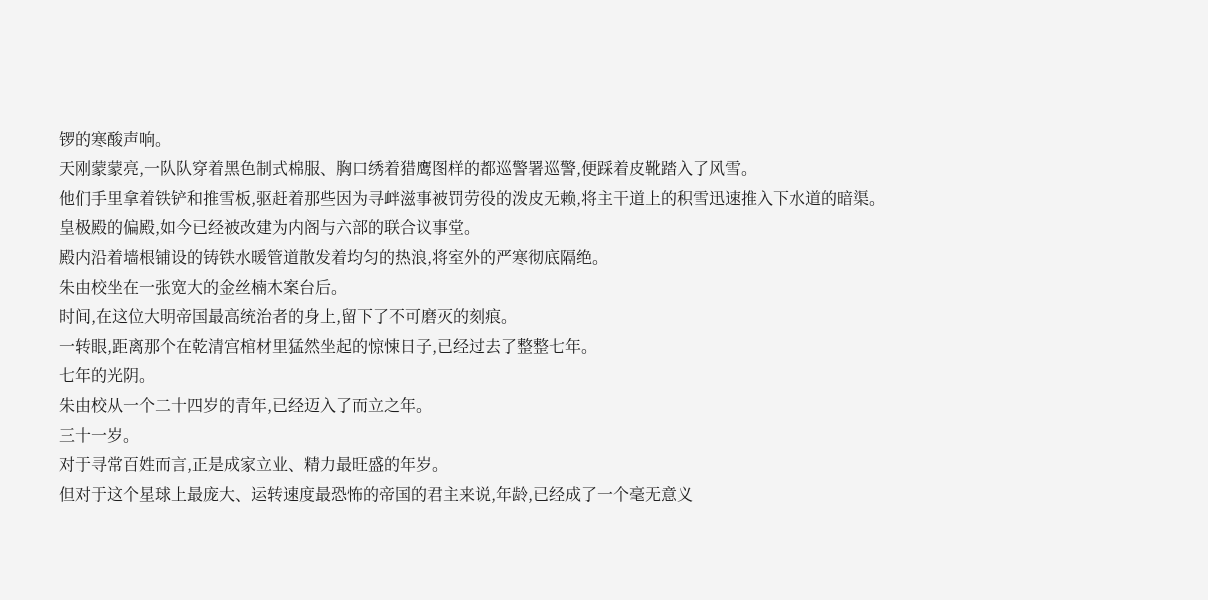锣的寒酸声响。
天刚蒙蒙亮,一队队穿着黑色制式棉服、胸口绣着猎鹰图样的都巡警署巡警,便踩着皮靴踏入了风雪。
他们手里拿着铁铲和推雪板,驱赶着那些因为寻衅滋事被罚劳役的泼皮无赖,将主干道上的积雪迅速推入下水道的暗渠。
皇极殿的偏殿,如今已经被改建为内阁与六部的联合议事堂。
殿内沿着墙根铺设的铸铁水暖管道散发着均匀的热浪,将室外的严寒彻底隔绝。
朱由校坐在一张宽大的金丝楠木案台后。
时间,在这位大明帝国最高统治者的身上,留下了不可磨灭的刻痕。
一转眼,距离那个在乾清宫棺材里猛然坐起的惊悚日子,已经过去了整整七年。
七年的光阴。
朱由校从一个二十四岁的青年,已经迈入了而立之年。
三十一岁。
对于寻常百姓而言,正是成家立业、精力最旺盛的年岁。
但对于这个星球上最庞大、运转速度最恐怖的帝国的君主来说,年龄,已经成了一个毫无意义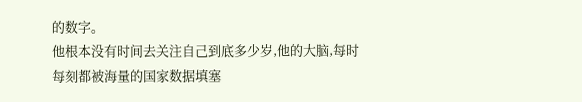的数字。
他根本没有时间去关注自己到底多少岁,他的大脑,每时每刻都被海量的国家数据填塞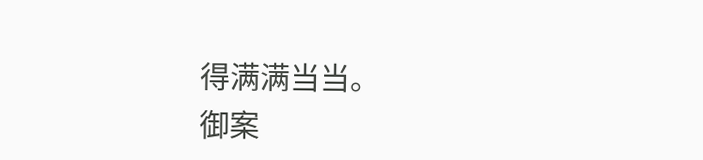得满满当当。
御案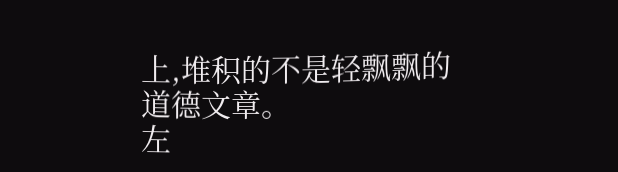上,堆积的不是轻飘飘的道德文章。
左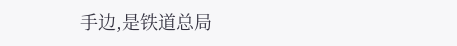手边,是铁道总局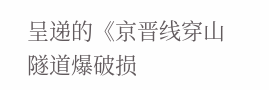呈递的《京晋线穿山隧道爆破损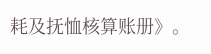耗及抚恤核算账册》。